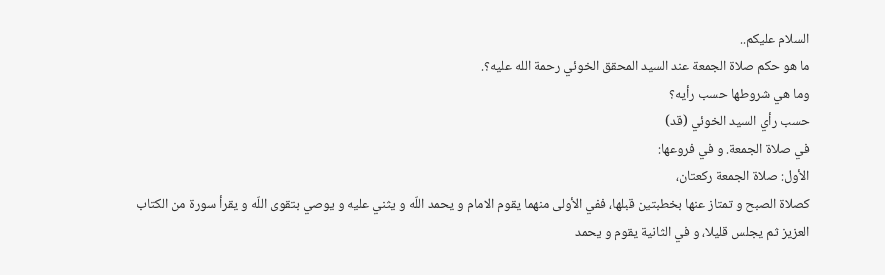السلام عليكم..
ما هو حكم صلاة الجمعة عند السيد المحقق الخوئي رحمة الله عليه؟.
وما هي شروطها حسب رأيه؟
حسب رأي السيد الخوئي (قد)
في صلاة الجمعة. و في فروعها:
الأول: صلاة الجمعة ركعتان،
كصلاة الصبح و تمتاز عنها بخطبتين قبلها، ففي الأولى منهما يقوم الامام و يحمد اللّه و يثني عليه و يوصي بتقوى اللّه و يقرأ سورة من الكتاب العزيز ثم يجلس قليلا، و في الثانية يقوم و يحمد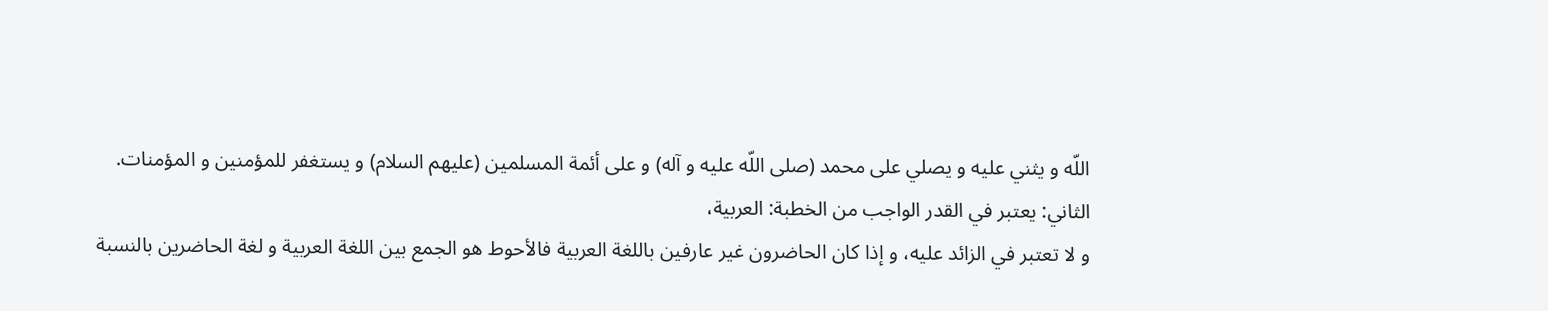اللّه و يثني عليه و يصلي على محمد (صلى اللّه عليه و آله) و على أئمة المسلمين (عليهم السلام) و يستغفر للمؤمنين و المؤمنات.
الثاني: يعتبر في القدر الواجب من الخطبة: العربية،
و لا تعتبر في الزائد عليه، و إذا كان الحاضرون غير عارفين باللغة العربية فالأحوط هو الجمع بين اللغة العربية و لغة الحاضرين بالنسبة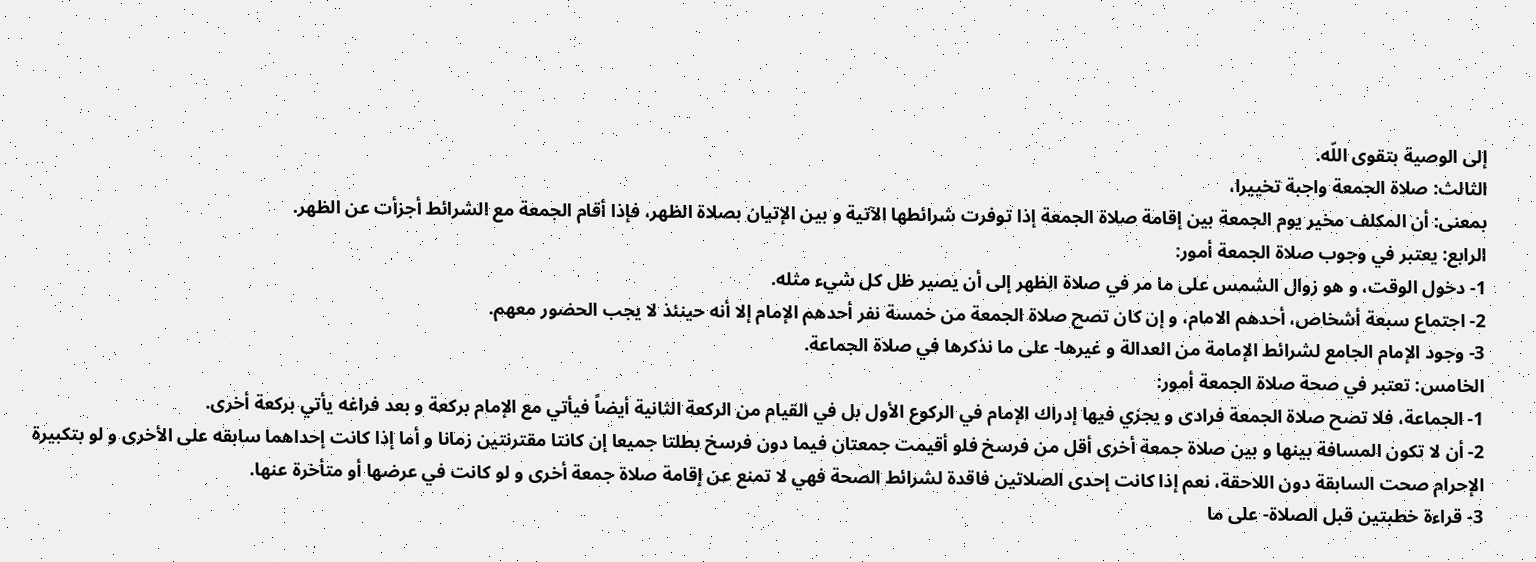إلى الوصية بتقوى اللّه.
الثالث: صلاة الجمعة واجبة تخييرا،
بمعنى: أن المكلف مخير يوم الجمعة بين إقامة صلاة الجمعة إذا توفرت شرائطها الآتية و بين الإتيان بصلاة الظهر، فإذا أقام الجمعة مع الشرائط أجزأت عن الظهر.
الرابع: يعتبر في وجوب صلاة الجمعة أمور:
1- دخول الوقت، و هو زوال الشمس على ما مر في صلاة الظهر إلى أن يصير ظل كل شيء مثله.
2- اجتماع سبعة أشخاص، أحدهم الامام، و إن كان تصح صلاة الجمعة من خمسة نفر أحدهم الإمام إلا أنه حينئذ لا يجب الحضور معهم.
3- وجود الإمام الجامع لشرائط الإمامة من العدالة و غيرها- على ما نذكرها في صلاة الجماعة.
الخامس: تعتبر في صحة صلاة الجمعة أمور:
1- الجماعة، فلا تصح صلاة الجمعة فرادى و يجزي فيها إدراك الإمام في الركوع الأول بل في القيام من الركعة الثانية أيضاً فيأتي مع الإمام بركعة و بعد فراغه يأتي بركعة أخرى.
2- أن لا تكون المسافة بينها و بين صلاة جمعة أخرى أقل من فرسخ فلو أقيمت جمعتان فيما دون فرسخ بطلتا جميعا إن كانتا مقترنتين زمانا و أما إذا كانت إحداهما سابقه على الأخرى و لو بتكبيرة الإحرام صحت السابقة دون اللاحقة، نعم إذا كانت إحدى الصلاتين فاقدة لشرائط الصحة فهي لا تمنع عن إقامة صلاة جمعة أخرى و لو كانت في عرضها أو متأخرة عنها.
3- قراءة خطبتين قبل الصلاة- على ما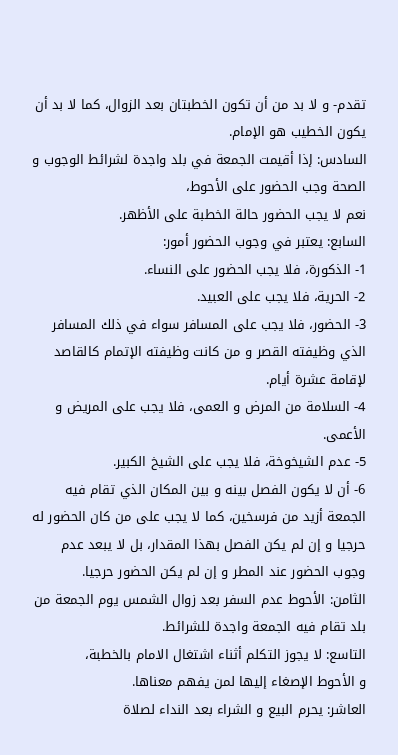تقدم- و لا بد من أن تكون الخطبتان بعد الزوال، كما لا بد أن يكون الخطيب هو الإمام.
السادس: إذا أقيمت الجمعة في بلد واجدة لشرائط الوجوب و الصحة وجب الحضور على الأحوط،
نعم لا يجب الحضور حالة الخطبة على الأظهر.
السابع: يعتبر في وجوب الحضور أمور:
1- الذكورة، فلا يجب الحضور على النساء.
2- الحرية، فلا يجب على العبيد.
3- الحضور، فلا يجب على المسافر سواء في ذلك المسافر الذي وظيفته القصر و من كانت وظيفته الإتمام كالقاصد لإقامة عشرة أيام.
4- السلامة من المرض و العمى، فلا يجب على المريض و الأعمى.
5- عدم الشيخوخة، فلا يجب على الشيخ الكبير.
6- أن لا يكون الفصل بينه و بين المكان الذي تقام فيه الجمعة أزيد من فرسخين، كما لا يجب على من كان الحضور له حرجيا و إن لم يكن الفصل بهذا المقدار، بل لا يبعد عدم وجوب الحضور عند المطر و إن لم يكن الحضور حرجيا.
الثامن: الأحوط عدم السفر بعد زوال الشمس يوم الجمعة من بلد تقام فيه الجمعة واجدة للشرائط.
التاسع: لا يجوز التكلم أثناء اشتغال الامام بالخطبة،
و الأحوط الإصغاء إليها لمن يفهم معناها.
العاشر: يحرم البيع و الشراء بعد النداء لصلاة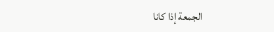الجمعة إذا كانا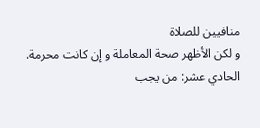منافيين للصلاة
و لكن الأظهر صحة المعاملة و إن كانت محرمة.
الحادي عشر: من يجب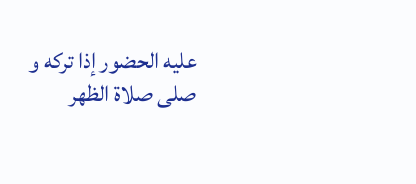عليه الحضور إذا تركه و صلى صلاة الظهر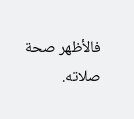فالأظهر صحة صلاته.